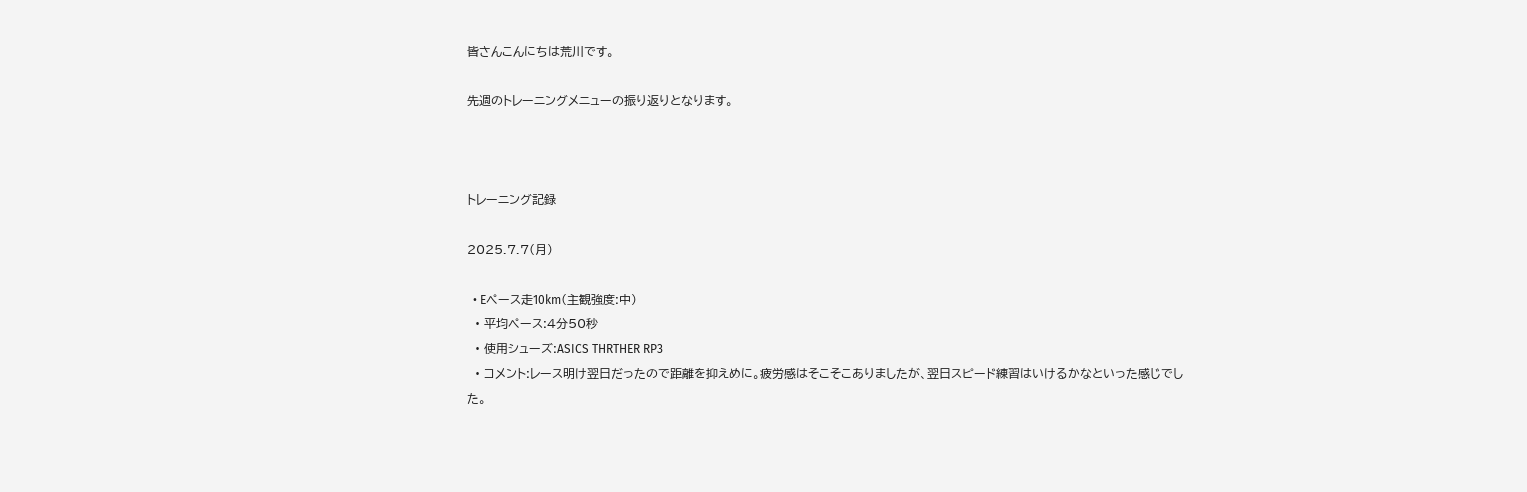皆さんこんにちは荒川です。

先週のトレーニングメニューの振り返りとなります。



トレーニング記録

2025.7.7(月)

  • Eペース走10km(主観強度:中)
  • 平均ペース:4分50秒
  • 使用シューズ:ASICS THRTHER RP3
  • コメント:レース明け翌日だったので距離を抑えめに。疲労感はそこそこありましたが、翌日スピード練習はいけるかなといった感じでした。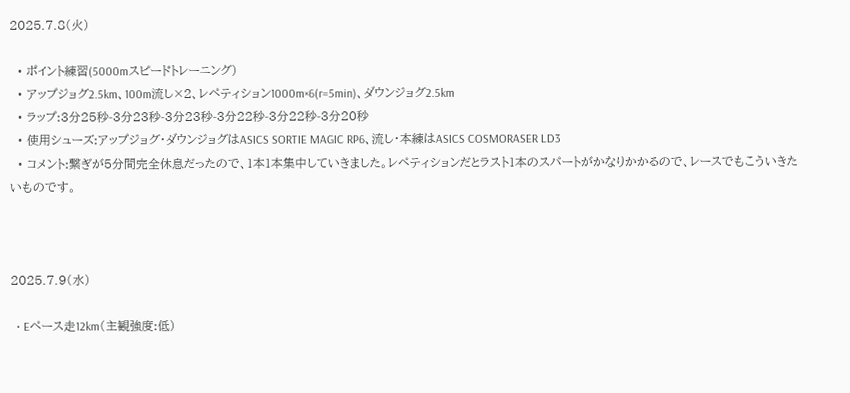2025.7.8(火)

  • ポイント練習(5000mスピードトレーニング)
  • アップジョグ2.5km、100m流し×2、レペティション1000m×6(r=5min)、ダウンジョグ2.5km
  • ラップ:3分25秒-3分23秒-3分23秒-3分22秒-3分22秒-3分20秒
  • 使用シューズ:アップジョグ・ダウンジョグはASICS SORTIE MAGIC RP6、流し・本練はASICS COSMORASER LD3
  • コメント:繋ぎが5分間完全休息だったので、1本1本集中していきました。レペティションだとラスト1本のスパートがかなりかかるので、レースでもこういきたいものです。



2025.7.9(水)

  • Eペース走12km(主観強度:低)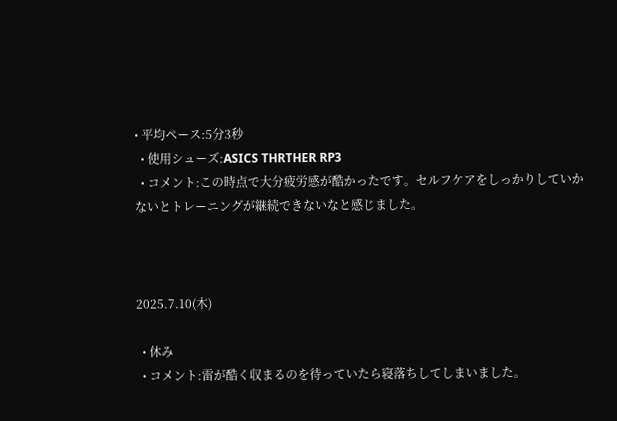• 平均ペース:5分3秒
  • 使用シューズ:ASICS THRTHER RP3
  • コメント:この時点で大分疲労感が酷かったです。セルフケアをしっかりしていかないとトレーニングが継続できないなと感じました。



2025.7.10(木)

  • 休み
  • コメント:雷が酷く収まるのを待っていたら寝落ちしてしまいました。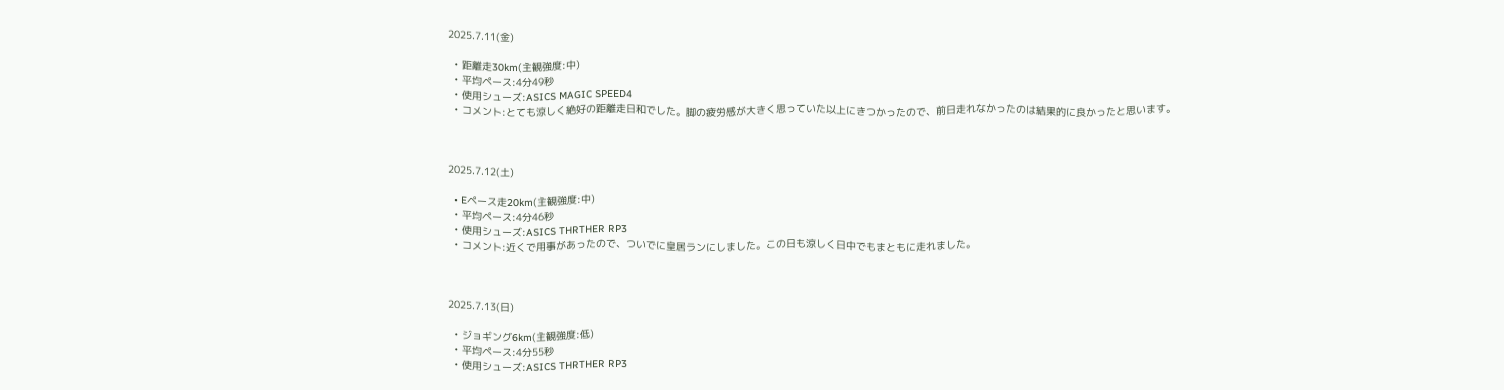2025.7.11(金)

  • 距離走30km(主観強度:中)
  • 平均ペース:4分49秒
  • 使用シューズ:ASICS MAGIC SPEED4
  • コメント:とても涼しく絶好の距離走日和でした。脚の疲労感が大きく思っていた以上にきつかったので、前日走れなかったのは結果的に良かったと思います。



2025.7.12(土)

  • Eペース走20km(主観強度:中)
  • 平均ペース:4分46秒
  • 使用シューズ:ASICS THRTHER RP3
  • コメント:近くで用事があったので、ついでに皇居ランにしました。この日も涼しく日中でもまともに走れました。



2025.7.13(日)

  • ジョギング6km(主観強度:低)
  • 平均ペース:4分55秒
  • 使用シューズ:ASICS THRTHER RP3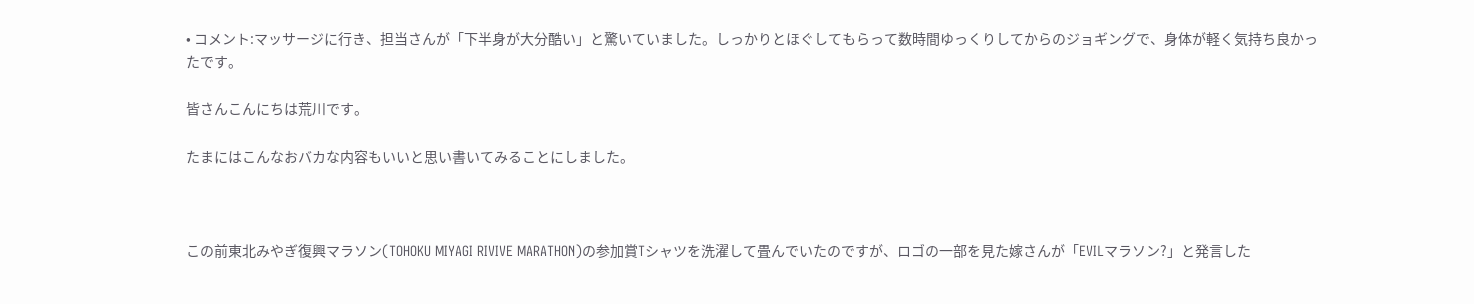• コメント:マッサージに行き、担当さんが「下半身が大分酷い」と驚いていました。しっかりとほぐしてもらって数時間ゆっくりしてからのジョギングで、身体が軽く気持ち良かったです。

皆さんこんにちは荒川です。

たまにはこんなおバカな内容もいいと思い書いてみることにしました。



この前東北みやぎ復興マラソン(TOHOKU MIYAGI RIVIVE MARATHON)の参加賞Tシャツを洗濯して畳んでいたのですが、ロゴの一部を見た嫁さんが「EVILマラソン?」と発言した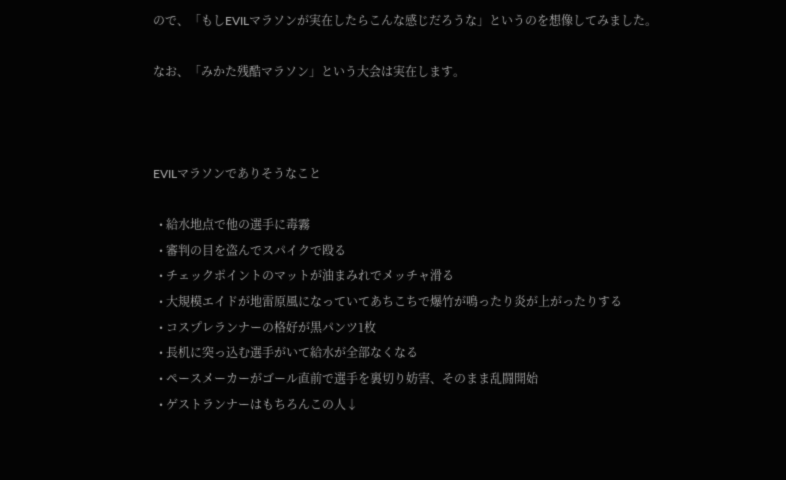ので、「もしEVILマラソンが実在したらこんな感じだろうな」というのを想像してみました。

なお、「みかた残酷マラソン」という大会は実在します。



EVILマラソンでありそうなこと

  • 給水地点で他の選手に毒霧
  • 審判の目を盗んでスパイクで殴る
  • チェックポイントのマットが油まみれでメッチャ滑る
  • 大規模エイドが地雷原風になっていてあちこちで爆竹が鳴ったり炎が上がったりする
  • コスプレランナーの格好が黒パンツ1枚
  • 長机に突っ込む選手がいて給水が全部なくなる
  • ペースメーカーがゴール直前で選手を裏切り妨害、そのまま乱闘開始
  • ゲストランナーはもちろんこの人↓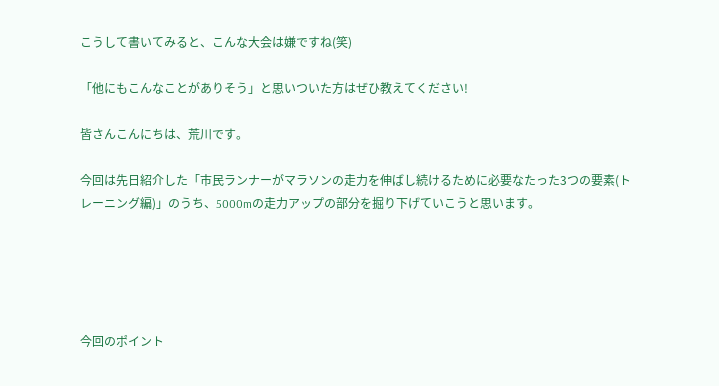こうして書いてみると、こんな大会は嫌ですね(笑)

「他にもこんなことがありそう」と思いついた方はぜひ教えてください!

皆さんこんにちは、荒川です。

今回は先日紹介した「市民ランナーがマラソンの走力を伸ばし続けるために必要なたった3つの要素(トレーニング編)」のうち、5000mの走力アップの部分を掘り下げていこうと思います。





今回のポイント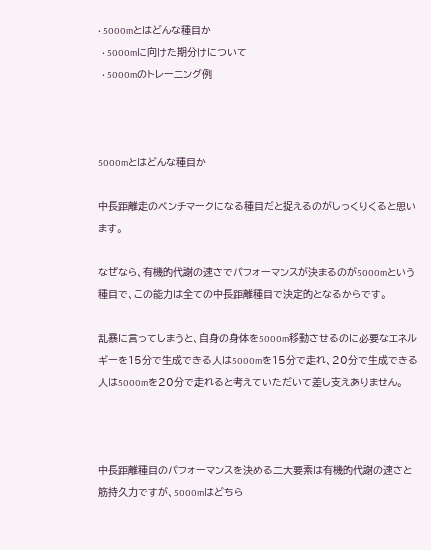• 5000mとはどんな種目か
  • 5000mに向けた期分けについて
  • 5000mのトレーニング例



5000mとはどんな種目か

中長距離走のベンチマークになる種目だと捉えるのがしっくりくると思います。

なぜなら、有機的代謝の速さでパフォーマンスが決まるのが5000mという種目で、この能力は全ての中長距離種目で決定的となるからです。

乱暴に言ってしまうと、自身の身体を5000m移動させるのに必要なエネルギーを15分で生成できる人は5000mを15分で走れ、20分で生成できる人は5000mを20分で走れると考えていただいて差し支えありません。



中長距離種目のパフォーマンスを決める二大要素は有機的代謝の速さと筋持久力ですが、5000mはどちら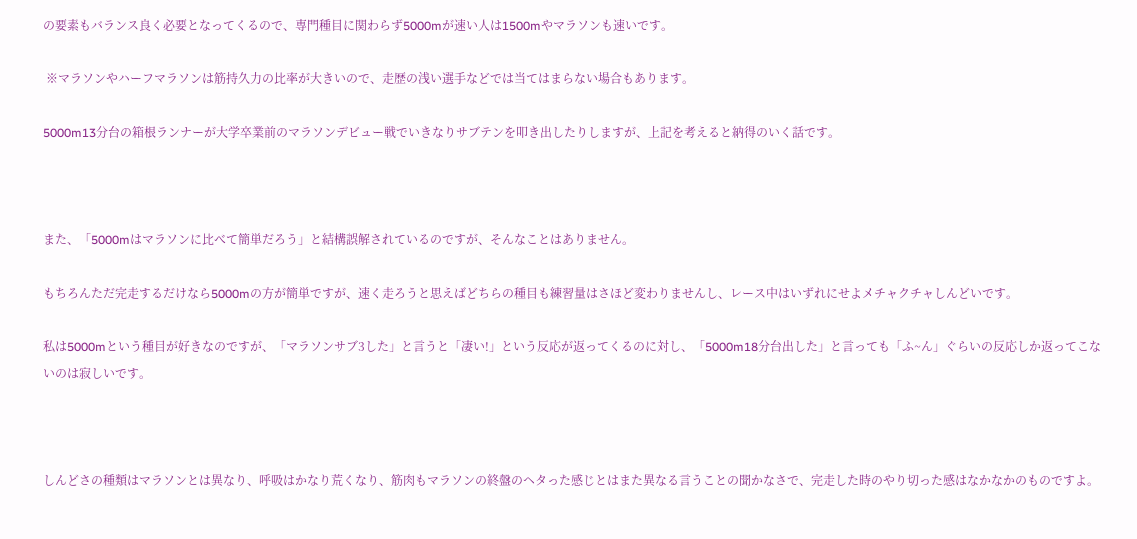の要素もバランス良く必要となってくるので、専門種目に関わらず5000mが速い人は1500mやマラソンも速いです。

 ※マラソンやハーフマラソンは筋持久力の比率が大きいので、走歴の浅い選手などでは当てはまらない場合もあります。

5000m13分台の箱根ランナーが大学卒業前のマラソンデビュー戦でいきなりサブテンを叩き出したりしますが、上記を考えると納得のいく話です。



また、「5000mはマラソンに比べて簡単だろう」と結構誤解されているのですが、そんなことはありません。

もちろんただ完走するだけなら5000mの方が簡単ですが、速く走ろうと思えばどちらの種目も練習量はさほど変わりませんし、レース中はいずれにせよメチャクチャしんどいです。

私は5000mという種目が好きなのですが、「マラソンサブ3した」と言うと「凄い!」という反応が返ってくるのに対し、「5000m18分台出した」と言っても「ふ~ん」ぐらいの反応しか返ってこないのは寂しいです。



しんどさの種類はマラソンとは異なり、呼吸はかなり荒くなり、筋肉もマラソンの終盤のヘタった感じとはまた異なる言うことの聞かなさで、完走した時のやり切った感はなかなかのものですよ。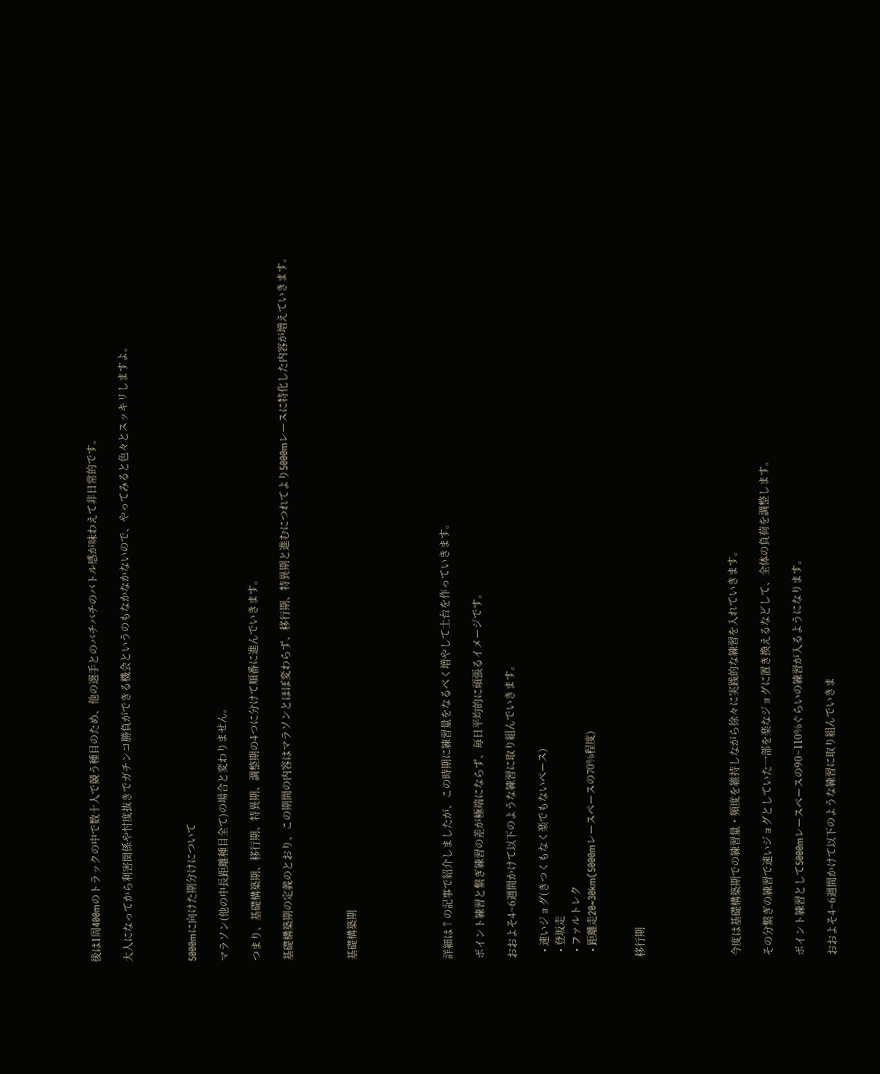後は1周400mのトラックの中で数十人で競う種目のため、他の選手とのバチバチのバトル感が味わえて非日常的です。

大人になってから利害関係や忖度抜きでガチンコ勝負ができる機会というのもなかなかないので、やってみると色々とスッキリしますよ。



5000mに向けた期分けについて

マラソン(他の中長距離種目全て)の場合と変わりません。

つまり、基礎構築期、移行期、特異期、調整期の4つに分けて順番に進んでいきます。

基礎構築期の定義のとおり、この期間の内容はマラソンとほぼ変わらず、移行期、特異期と進むにつれてより5000mレースに特化した内容が増えていきます。



基礎構築期





詳細は↑の記事で紹介しましたが、この時期に練習量をなるべく増やして土台を作っていきます。

ポイント練習と繋ぎ練習の差が極端にならず、毎日平均的に頑張るイメージです。

おおよそ4~6週間かけて以下のような練習に取り組んでいきます。

  • 速いジョグ(きつくもなく楽でもないペース)
  • 登坂走
  • ファルトレク
  • 距離走20~30km(5000mレースペースの70%程度)


移行期





今度は基礎構築期での練習量・頻度を維持しながら徐々に実践的な練習を入れていきます。

その分繋ぎの練習で速いジョグとしていた一部を楽なジョグに置き換えるなどして、全体の負荷を調整します。

ポイント練習として5000mレースペースの90~110%ぐらいの練習が入るようになります。

おおよそ4~6週間かけて以下のような練習に取り組んでいきま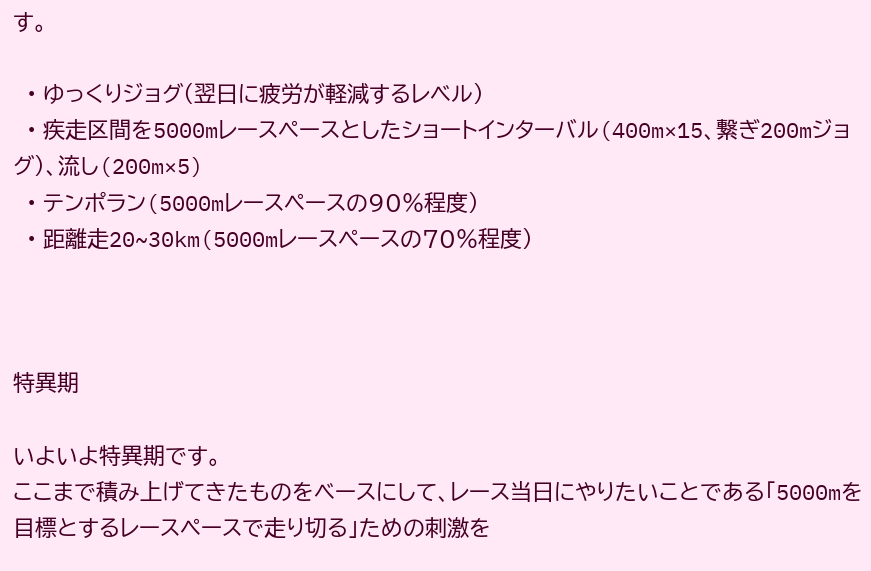す。

  • ゆっくりジョグ(翌日に疲労が軽減するレベル)
  • 疾走区間を5000mレースペースとしたショートインターバル(400m×15、繋ぎ200mジョグ)、流し(200m×5)
  • テンポラン(5000mレースペースの90%程度)
  • 距離走20~30km(5000mレースペースの70%程度)



特異期

いよいよ特異期です。
ここまで積み上げてきたものをベースにして、レース当日にやりたいことである「5000mを目標とするレースペースで走り切る」ための刺激を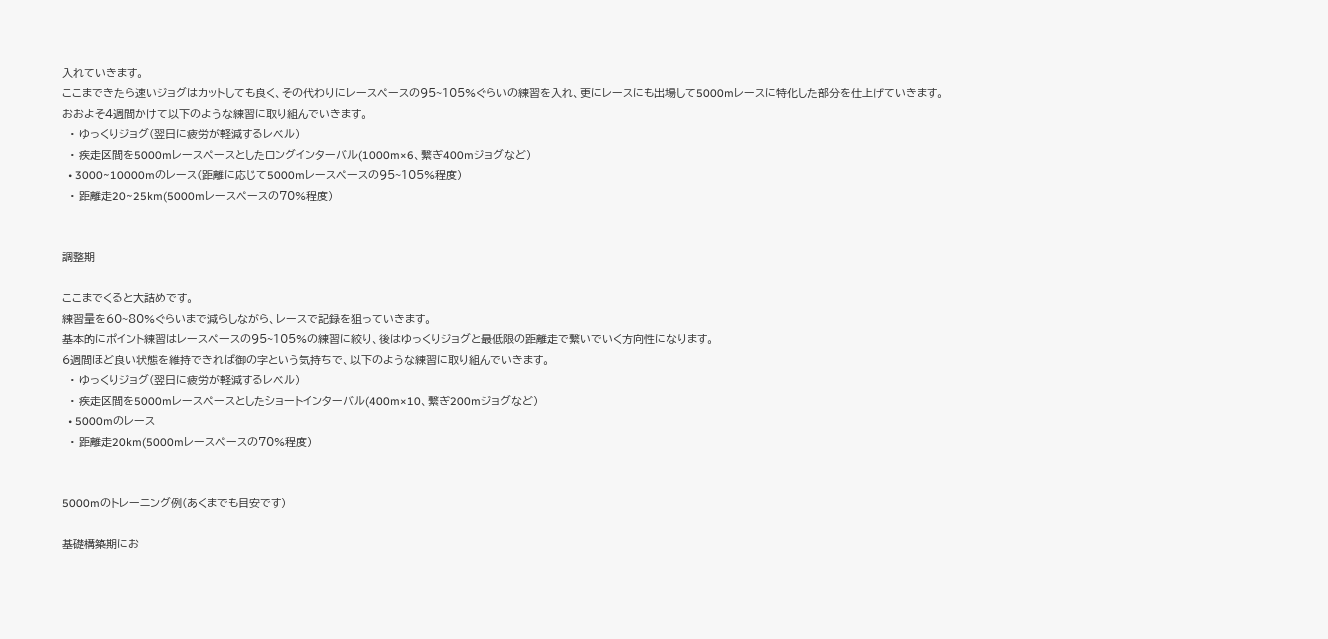入れていきます。
ここまできたら速いジョグはカットしても良く、その代わりにレースペースの95~105%ぐらいの練習を入れ、更にレースにも出場して5000mレースに特化した部分を仕上げていきます。
おおよそ4週間かけて以下のような練習に取り組んでいきます。
  • ゆっくりジョグ(翌日に疲労が軽減するレベル)
  • 疾走区間を5000mレースペースとしたロングインターバル(1000m×6、繋ぎ400mジョグなど)
  • 3000~10000mのレース(距離に応じて5000mレースペースの95~105%程度)
  • 距離走20~25km(5000mレースペースの70%程度)


調整期

ここまでくると大詰めです。
練習量を60~80%ぐらいまで減らしながら、レースで記録を狙っていきます。
基本的にポイント練習はレースペースの95~105%の練習に絞り、後はゆっくりジョグと最低限の距離走で繋いでいく方向性になります。
6週間ほど良い状態を維持できれば御の字という気持ちで、以下のような練習に取り組んでいきます。
  • ゆっくりジョグ(翌日に疲労が軽減するレベル)
  • 疾走区間を5000mレースペースとしたショートインターバル(400m×10、繋ぎ200mジョグなど)
  • 5000mのレース
  • 距離走20km(5000mレースペースの70%程度)


5000mのトレーニング例(あくまでも目安です)

基礎構築期にお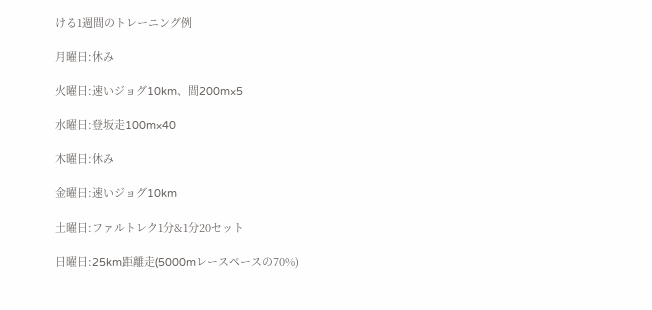ける1週間のトレーニング例

月曜日:休み

火曜日:速いジョグ10km、間200m×5

水曜日:登坂走100m×40

木曜日:休み

金曜日:速いジョグ10km

土曜日:ファルトレク1分&1分20セット

日曜日:25km距離走(5000mレースペースの70%)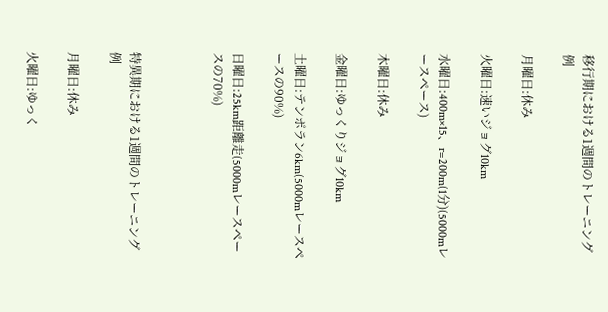移行期における1週間のトレーニング例

月曜日:休み

火曜日:速いジョグ10km

水曜日:400m×15、r=200m(1分)(5000mレースペース)

木曜日:休み

金曜日:ゆっくりジョグ10km

土曜日:テンポラン6km(5000mレースペースの90%)

日曜日:25km距離走(5000mレースペースの70%)



特異期における1週間のトレーニング例

月曜日:休み

火曜日:ゆっく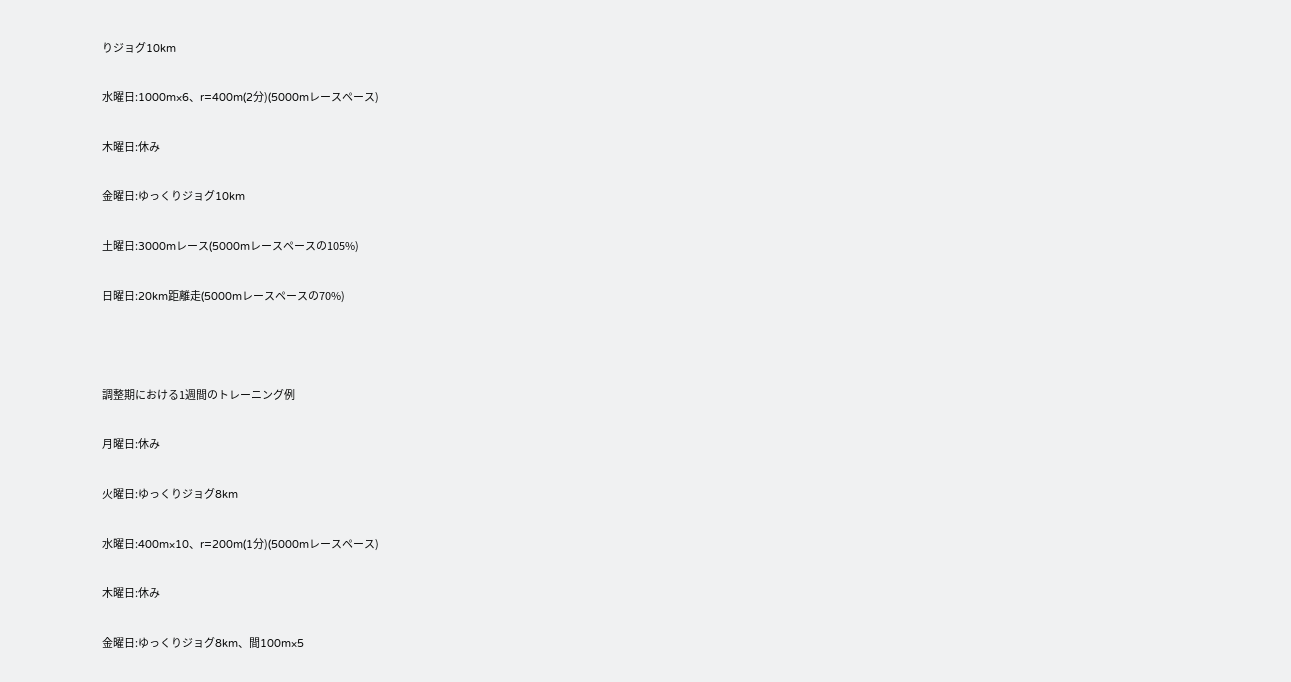りジョグ10km

水曜日:1000m×6、r=400m(2分)(5000mレースペース)

木曜日:休み

金曜日:ゆっくりジョグ10km

土曜日:3000mレース(5000mレースペースの105%)

日曜日:20km距離走(5000mレースペースの70%)



調整期における1週間のトレーニング例

月曜日:休み

火曜日:ゆっくりジョグ8km

水曜日:400m×10、r=200m(1分)(5000mレースペース)

木曜日:休み

金曜日:ゆっくりジョグ8km、間100m×5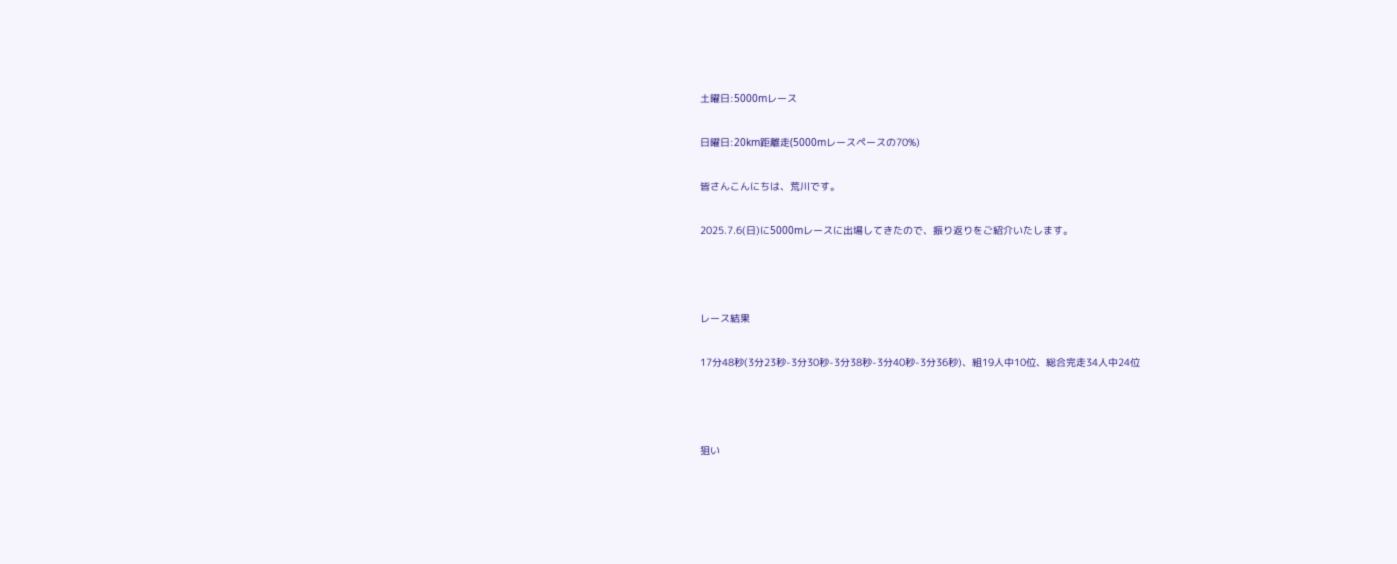土曜日:5000mレース

日曜日:20km距離走(5000mレースペースの70%)

皆さんこんにちは、荒川です。

2025.7.6(日)に5000mレースに出場してきたので、振り返りをご紹介いたします。



レース結果

17分48秒(3分23秒-3分30秒-3分38秒-3分40秒-3分36秒)、組19人中10位、総合完走34人中24位



狙い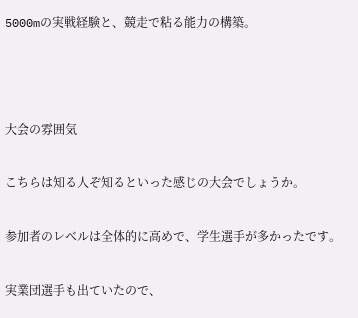5000mの実戦経験と、競走で粘る能力の構築。



大会の雰囲気

こちらは知る人ぞ知るといった感じの大会でしょうか。

参加者のレベルは全体的に高めで、学生選手が多かったです。

実業団選手も出ていたので、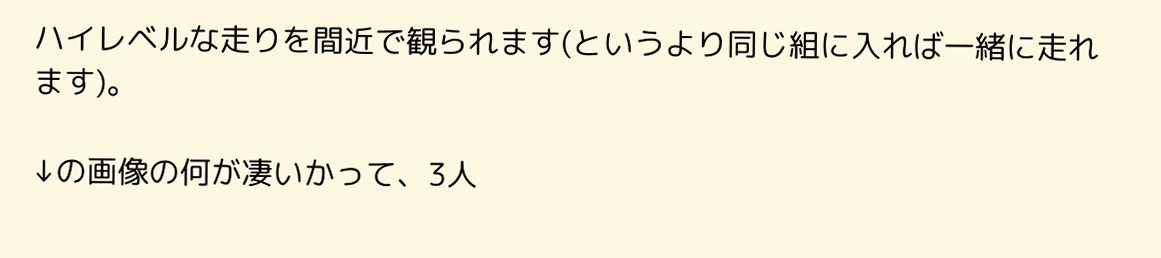ハイレベルな走りを間近で観られます(というより同じ組に入れば一緒に走れます)。

↓の画像の何が凄いかって、3人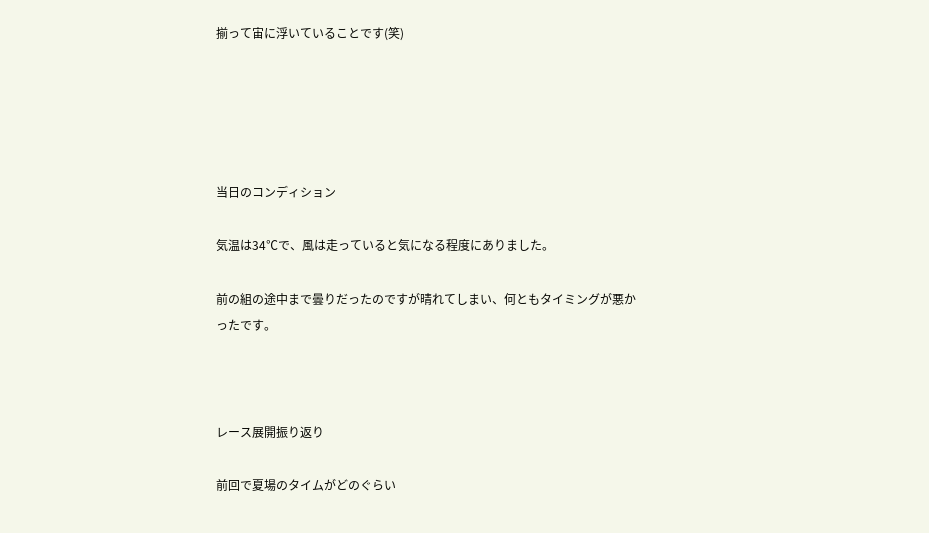揃って宙に浮いていることです(笑)





当日のコンディション

気温は34℃で、風は走っていると気になる程度にありました。

前の組の途中まで曇りだったのですが晴れてしまい、何ともタイミングが悪かったです。



レース展開振り返り

前回で夏場のタイムがどのぐらい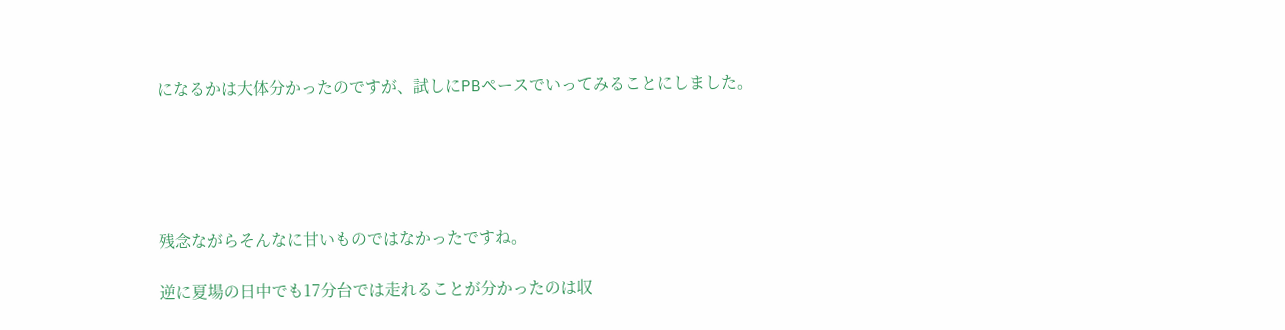になるかは大体分かったのですが、試しにPBペースでいってみることにしました。





残念ながらそんなに甘いものではなかったですね。

逆に夏場の日中でも17分台では走れることが分かったのは収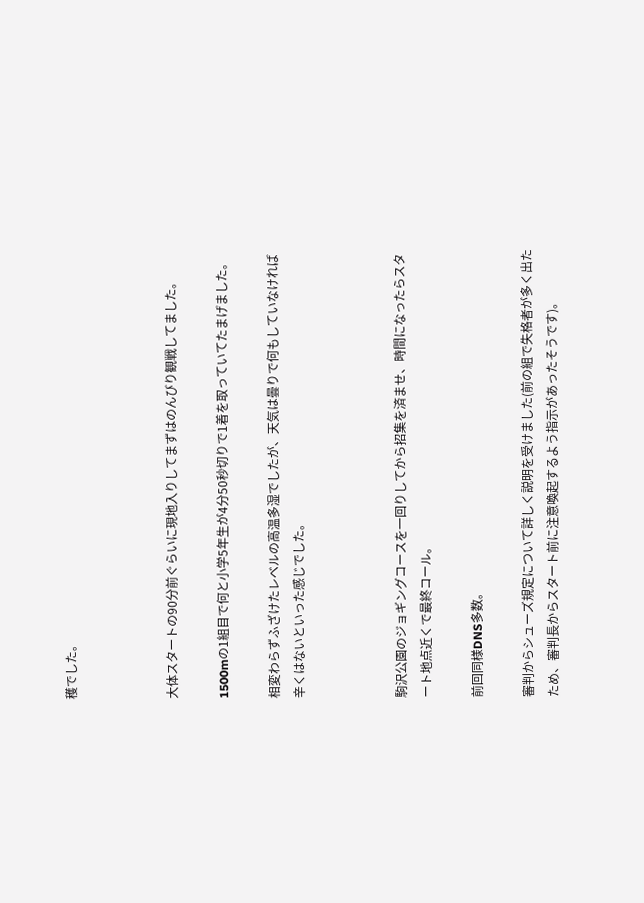穫でした。



大体スタートの90分前ぐらいに現地入りしてまずはのんびり観戦してました。

1500mの1組目で何と小学5年生が4分50秒切りで1着を取っていてたまげました。

相変わらずふざけたレベルの高温多湿でしたが、天気は曇りで何もしていなければ辛くはないといった感じでした。



駒沢公園のジョギングコースを一回りしてから招集を済ませ、時間になったらスタート地点近くで最終コール。

前回同様DNS多数。

審判からシューズ規定について詳しく説明を受けました(前の組で失格者が多く出たため、審判長からスタート前に注意喚起するよう指示があったそうです)。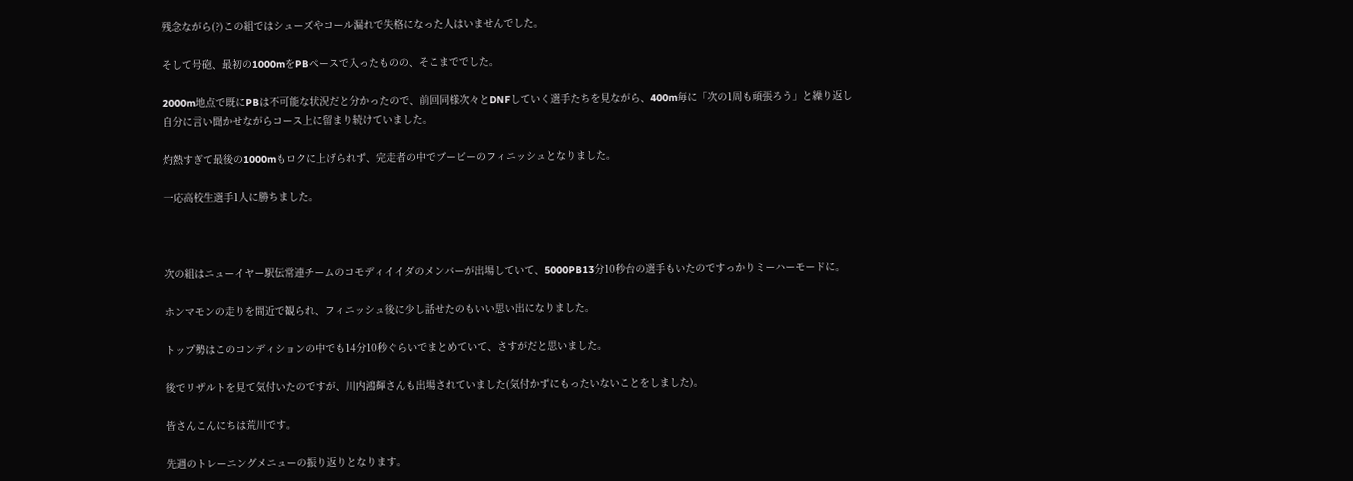残念ながら(?)この組ではシューズやコール漏れで失格になった人はいませんでした。

そして号砲、最初の1000mをPBペースで入ったものの、そこまででした。

2000m地点で既にPBは不可能な状況だと分かったので、前回同様次々とDNFしていく選手たちを見ながら、400m毎に「次の1周も頑張ろう」と繰り返し自分に言い聞かせながらコース上に留まり続けていました。

灼熱すぎて最後の1000mもロクに上げられず、完走者の中でブービーのフィニッシュとなりました。

一応高校生選手1人に勝ちました。



次の組はニューイヤー駅伝常連チームのコモディイイダのメンバーが出場していて、5000PB13分10秒台の選手もいたのですっかりミーハーモードに。

ホンマモンの走りを間近で観られ、フィニッシュ後に少し話せたのもいい思い出になりました。

トップ勢はこのコンディションの中でも14分10秒ぐらいでまとめていて、さすがだと思いました。

後でリザルトを見て気付いたのですが、川内鴻輝さんも出場されていました(気付かずにもったいないことをしました)。

皆さんこんにちは荒川です。

先週のトレーニングメニューの振り返りとなります。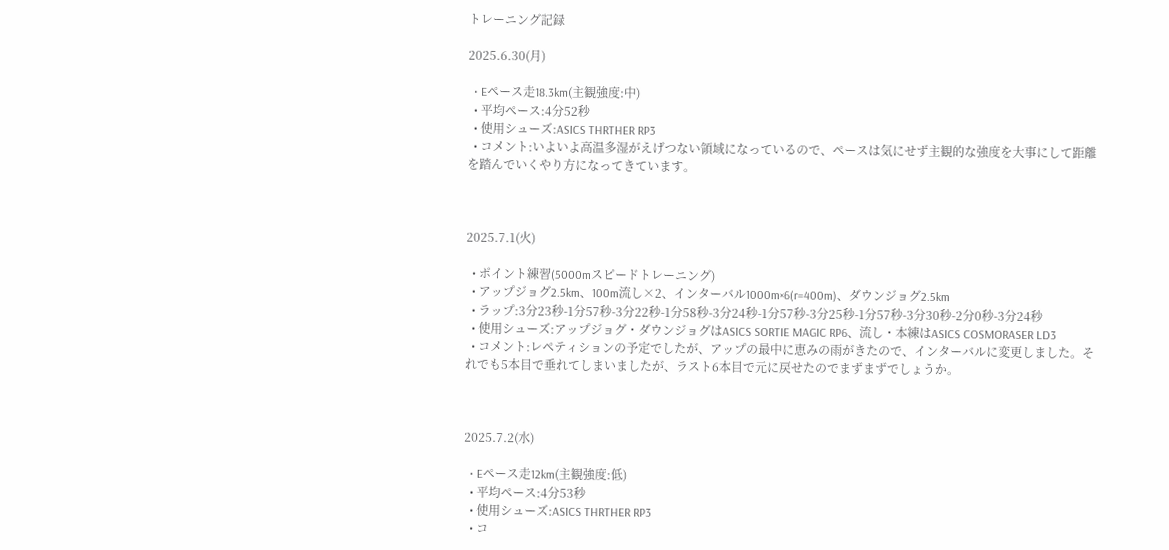トレーニング記録

2025.6.30(月)

  • Eペース走18.3km(主観強度:中)
  • 平均ペース:4分52秒
  • 使用シューズ:ASICS THRTHER RP3
  • コメント:いよいよ高温多湿がえげつない領域になっているので、ペースは気にせず主観的な強度を大事にして距離を踏んでいくやり方になってきています。



2025.7.1(火)

  • ポイント練習(5000mスピードトレーニング)
  • アップジョグ2.5km、100m流し×2、インターバル1000m×6(r=400m)、ダウンジョグ2.5km
  • ラップ:3分23秒-1分57秒-3分22秒-1分58秒-3分24秒-1分57秒-3分25秒-1分57秒-3分30秒-2分0秒-3分24秒
  • 使用シューズ:アップジョグ・ダウンジョグはASICS SORTIE MAGIC RP6、流し・本練はASICS COSMORASER LD3
  • コメント:レペティションの予定でしたが、アップの最中に恵みの雨がきたので、インターバルに変更しました。それでも5本目で垂れてしまいましたが、ラスト6本目で元に戻せたのでまずまずでしょうか。



2025.7.2(水)

  • Eペース走12km(主観強度:低)
  • 平均ペース:4分53秒
  • 使用シューズ:ASICS THRTHER RP3
  • コ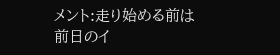メント:走り始める前は前日のイ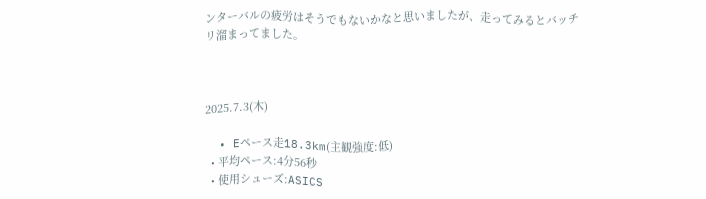ンターバルの疲労はそうでもないかなと思いましたが、走ってみるとバッチリ溜まってました。



2025.7.3(木)

  • Eペース走18.3km(主観強度:低)
  • 平均ペース:4分56秒
  • 使用シューズ:ASICS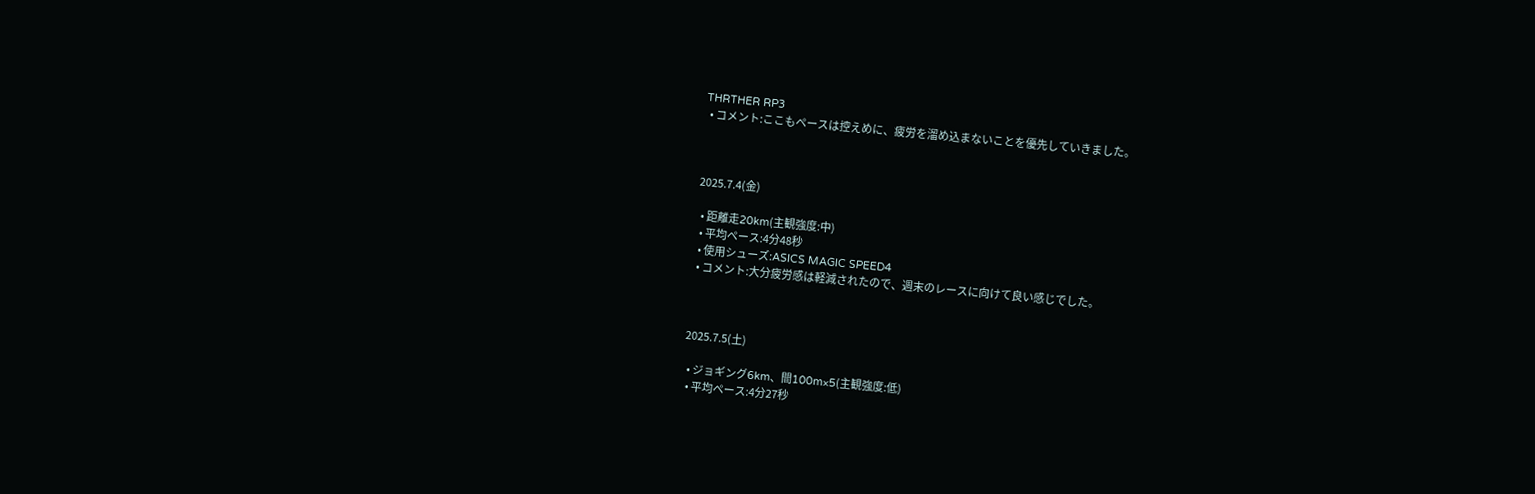THRTHER RP3
  • コメント:ここもペースは控えめに、疲労を溜め込まないことを優先していきました。



2025.7.4(金)

  • 距離走20km(主観強度:中)
  • 平均ペース:4分48秒
  • 使用シューズ:ASICS MAGIC SPEED4
  • コメント:大分疲労感は軽減されたので、週末のレースに向けて良い感じでした。



2025.7.5(土)

  • ジョギング6km、間100m×5(主観強度:低)
  • 平均ペース:4分27秒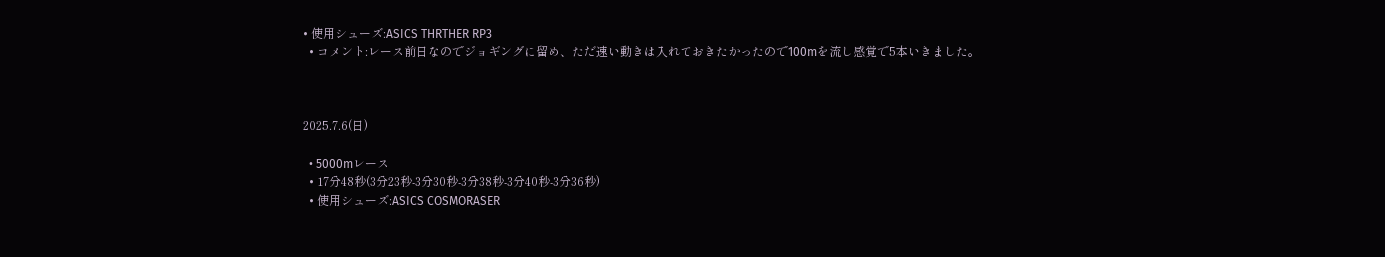• 使用シューズ:ASICS THRTHER RP3
  • コメント:レース前日なのでジョギングに留め、ただ速い動きは入れておきたかったので100mを流し感覚で5本いきました。



2025.7.6(日)

  • 5000mレース
  • 17分48秒(3分23秒-3分30秒-3分38秒-3分40秒-3分36秒)
  • 使用シューズ:ASICS COSMORASER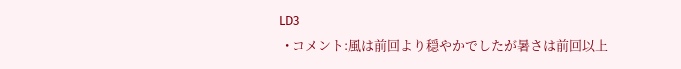LD3
  • コメント:風は前回より穏やかでしたが暑さは前回以上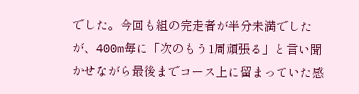でした。今回も組の完走者が半分未満でしたが、400m毎に「次のもう1周頑張る」と言い聞かせながら最後までコース上に留まっていた感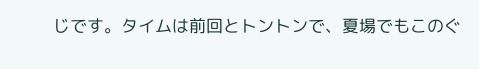じです。タイムは前回とトントンで、夏場でもこのぐ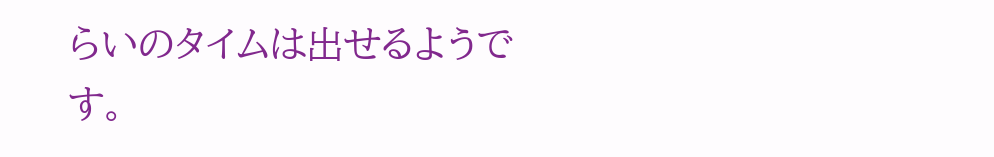らいのタイムは出せるようです。